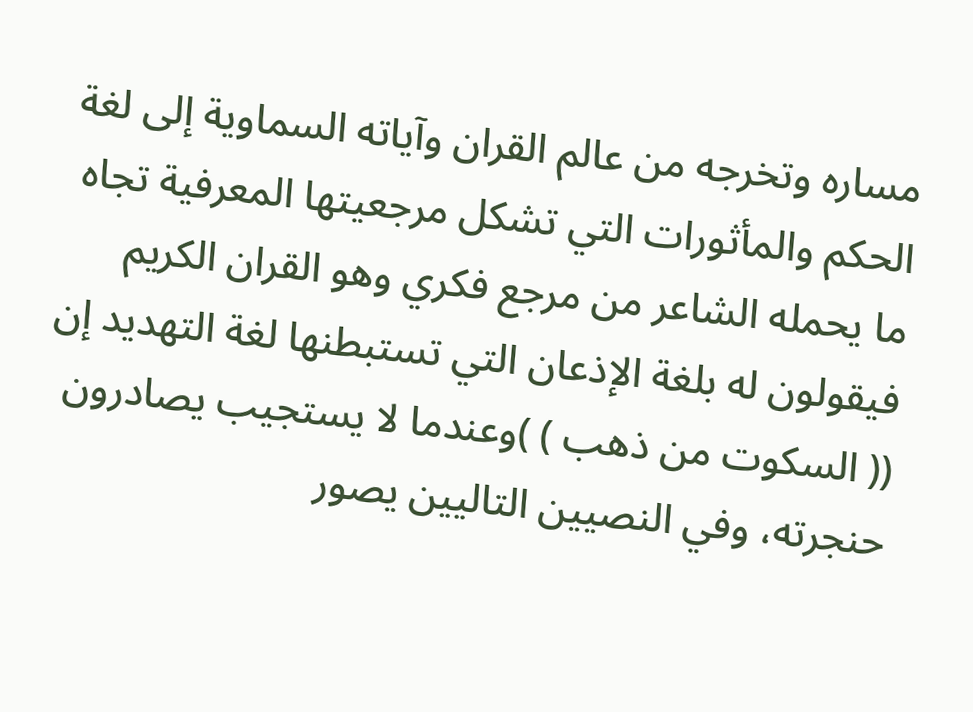مساره وتخرجه من عالم القران وآياته السماوية إلى لغة الحكم والمأثورات التي تشكل مرجعيتها المعرفية تجاه ما يحمله الشاعر من مرجع فكري وهو القران الكريم فيقولون له بلغة الإذعان التي تستبطنها لغة التهديد إن (( السكوت من ذهب ) )وعندما لا يستجيب يصادرون حنجرته، وفي النصيين التاليين يصور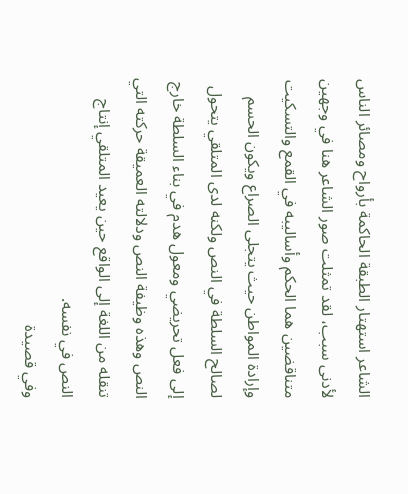الشاعر استهتار الطبقة الحاكمة بأرواح ومصائر الناس لأدنى سبب، لقد تمثلت صور الشاعر هنا في وجهين متناقضين هما الحكم وأساليبه في القمع والتسكيت وإرادة المواطن حيث يتجلى الصراع ويكون الحسم لصالح السلطة في النص ولكنه لدى المتلقي يتحول إلى فعل تحريضي ومعول هدم في بناء السلطة خارج النص وهذه وظيفة النص ودلالته العميقة حركته التي تنقله من اللغة إلى الواقع حين يعيد المتلقي إنتاج النص في نفسه.
وفي قصيدة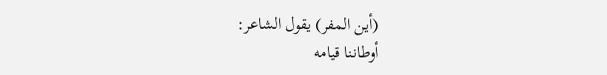(أين المفر) يقول الشاعر:
أوطاننا قيامه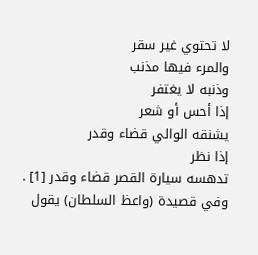لا تحتوي غير سقر
والمرء فيها مذنب
وذنبه لا يغتفر
إذا أحس أو شعر
يشنقه الوالي قضاء وقدر
إذا نظر
تدهسه سيارة القصر قضاء وقدر [1] .
وفي قصيدة (واعظ السلطان) يقول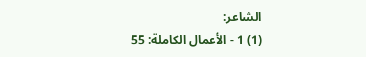الشاعر:
(1) 1 - الأعمال الكاملة: 55